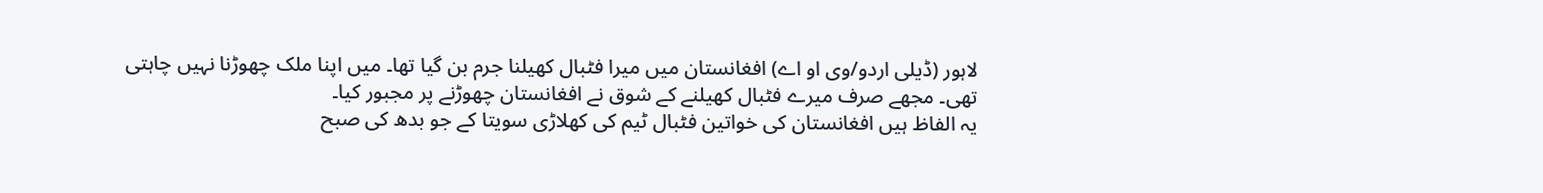لاہور (ڈیلی اردو/وی او اے) افغانستان میں میرا فٹبال کھیلنا جرم بن گیا تھا۔ میں اپنا ملک چھوڑنا نہیں چاہتی تھی۔ مجھے صرف میرے فٹبال کھیلنے کے شوق نے افغانستان چھوڑنے پر مجبور کیا۔
یہ الفاظ ہیں افغانستان کی خواتین فٹبال ٹیم کی کھلاڑی سویتا کے جو بدھ کی صبح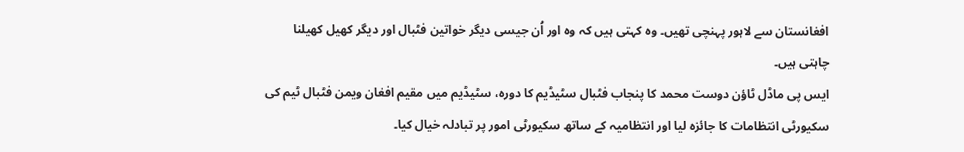افغانستان سے لاہور پہنچی تھیں۔ وہ کہتی ہیں کہ وہ اور اُن جیسی دیگر خواتین فٹبال اور دیگر کھیل کھیلنا چاہتی ہیں۔
ایس پی ماڈل ٹاؤن دوست محمد کا پنجاب فٹبال سٹیڈیم کا دورہ، سٹیڈیم میں مقیم افغان ویمن فٹبال ٹیم کی سکیورٹی انتظامات کا جائزہ لیا اور انتظامیہ کے ساتھ سکیورٹی امور پر تبادلہ خیال کیا۔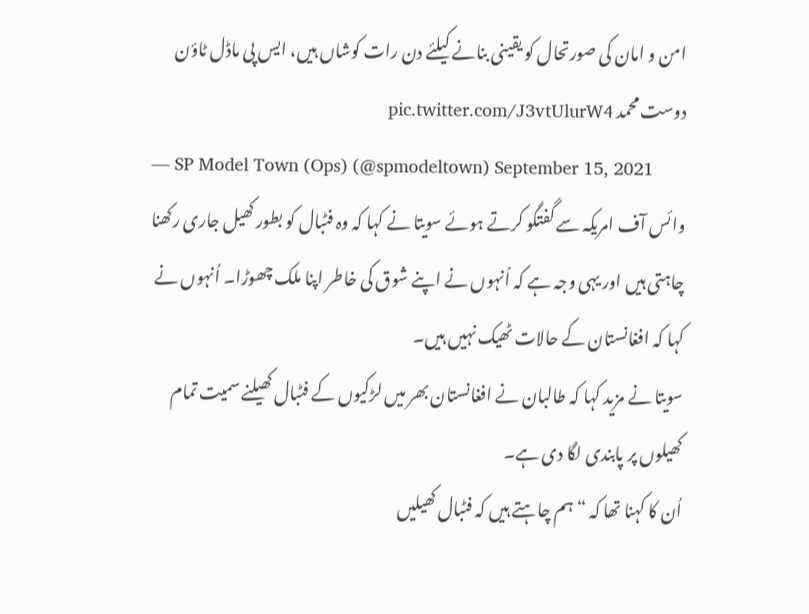امن و امان کی صورتحال کو یقینی بنانے کیلئے دن رات کوشاں ہیں، ایس پی ماڈل ٹاؤن دوست محمد pic.twitter.com/J3vtUlurW4
— SP Model Town (Ops) (@spmodeltown) September 15, 2021
وائس آف امریکہ سے گفتگو کرتے ہوئے سویتا نے کہا کہ وہ فٹبال کو بطور کھیل جاری رکھنا چاہتی ہیں اور یہی وجہ ہے کہ اُنہوں نے اپنے شوق کی خاطر اپنا ملک چھوڑا۔ اُنہوں نے کہا کہ افغانستان کے حالات ٹھیک نہیں ہیں۔
سویتا نے مزید کہا کہ طالبان نے افغانستان بھر میں لڑکیوں کے فٹبال کھیلنے سمیت تمام کھیلوں پر پابندی لگا دی ہے۔
اُن کا کہنا تھا کہ “ہم چاہتے ہیں کہ فٹبال کھیلیں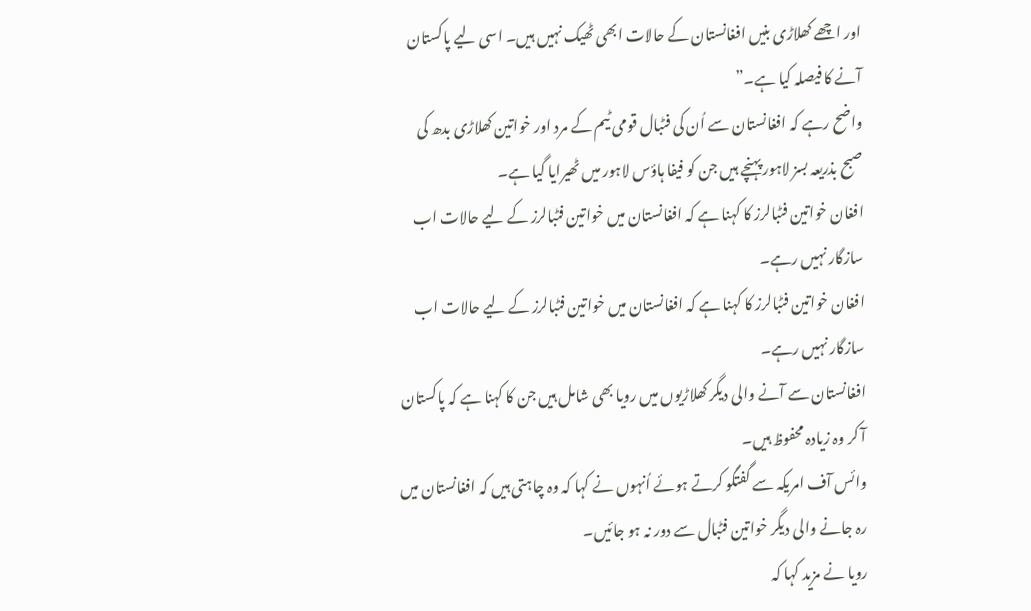اور اچھے کھلاڑی بنیں افغانستان کے حالات ابھی ٹھیک نہیں ہیں۔ اسی لیے پاکستان آنے کا فیصلہ کیا ہے۔”
واضح رہے کہ افغانستان سے اُن کی فٹبال قومی ٹیم کے مرد اور خواتین کھلاڑی بدھ کی صبح بذریعہ بسز لاہور پہنچے ہیں جن کو فیفا ہاؤس لاہور میں ٹھیرایا گیا ہے۔
افغان خواتین فٹبالرز کا کہنا ہے کہ افغانستان میں خواتین فٹبالرز کے لیے حالات اب سازگار نہیں رہے۔
افغان خواتین فٹبالرز کا کہنا ہے کہ افغانستان میں خواتین فٹبالرز کے لیے حالات اب سازگار نہیں رہے۔
افغانستان سے آنے والی دیگر کھلاڑیوں میں رویا بھی شامل ہیں جن کا کہنا ہے کہ پاکستان آ کر وہ زیادہ محفوظ ہیں۔
وائس آف امریکہ سے گفتگو کرتے ہوئے اُنہوں نے کہا کہ وہ چاہتی ہیں کہ افغانستان میں رہ جانے والی دیگر خواتین فٹبال سے دور نہ ہو جائیں۔
رویا نے مزید کہا کہ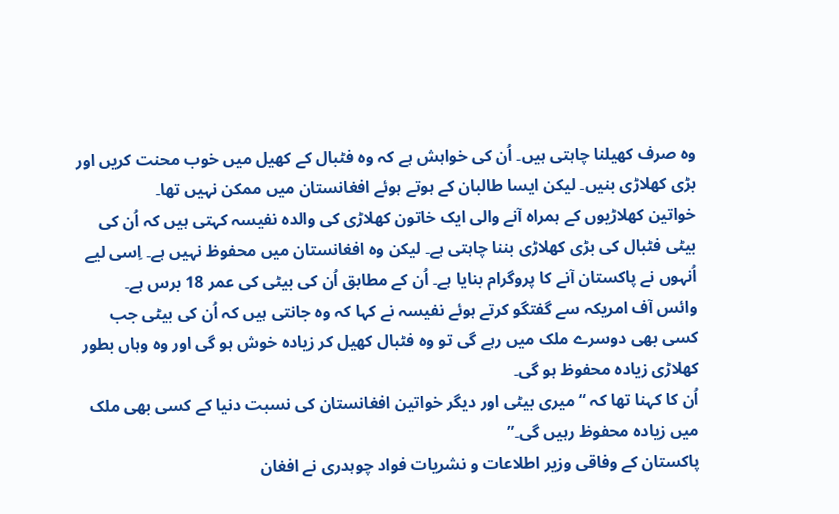وہ صرف کھیلنا چاہتی ہیں۔ اُن کی خواہش ہے کہ وہ فٹبال کے کھیل میں خوب محنت کریں اور بڑی کھلاڑی بنیں۔ لیکن ایسا طالبان کے ہوتے ہوئے افغانستان میں ممکن نہیں تھا۔
خواتین کھلاڑیوں کے ہمراہ آنے والی ایک خاتون کھلاڑی کی والدہ نفیسہ کہتی ہیں کہ اُن کی بیٹی فٹبال کی بڑی کھلاڑی بننا چاہتی ہے۔ لیکن وہ افغانستان میں محفوظ نہیں ہے۔ اِسی لیے اُنہوں نے پاکستان آنے کا پروگرام بنایا ہے۔ اُن کے مطابق اُن کی بیٹی کی عمر 18 برس ہے۔
وائس آف امریکہ سے گفتگو کرتے ہوئے نفیسہ نے کہا کہ وہ جانتی ہیں کہ اُن کی بیٹی جب کسی بھی دوسرے ملک میں رہے گی تو وہ فٹبال کھیل کر زیادہ خوش ہو گی اور وہ وہاں بطور کھلاڑی زیادہ محفوظ ہو گی۔
اُن کا کہنا تھا کہ “میری بیٹی اور دیگر خواتین افغانستان کی نسبت دنیا کے کسی بھی ملک میں زیادہ محفوظ رہیں گی۔”
پاکستان کے وفاقی وزیر اطلاعات و نشریات فواد چوہدری نے افغان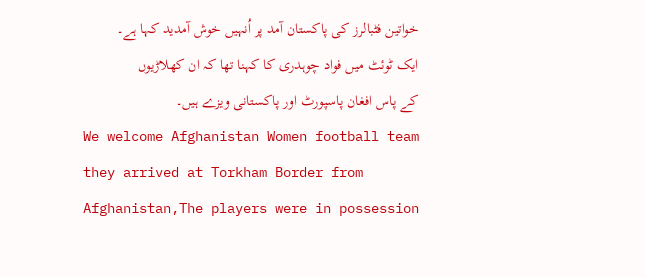خواتین فٹبالرز کی پاکستان آمد پر اُنہیں خوش آمدید کہا ہے۔
ایک ٹوئٹ میں فواد چوہدری کا کہنا تھا کہ ان کھلاڑیوں کے پاس افغان پاسپورٹ اور پاکستانی ویزے ہیں۔
We welcome Afghanistan Women football team they arrived at Torkham Border from Afghanistan,The players were in possession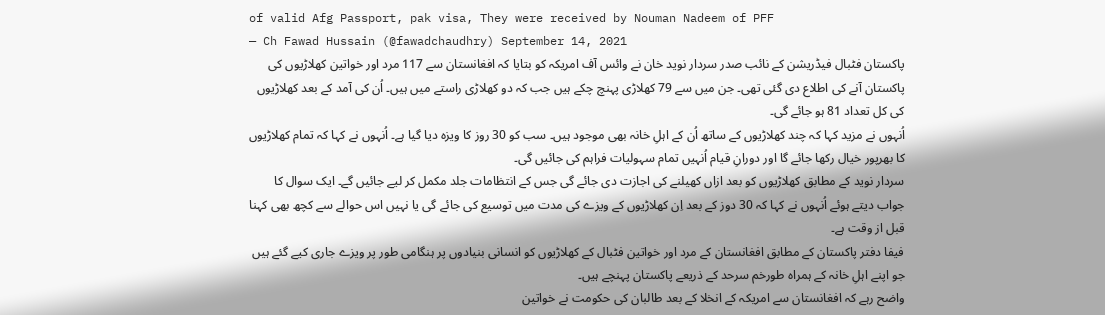of valid Afg Passport, pak visa, They were received by Nouman Nadeem of PFF
— Ch Fawad Hussain (@fawadchaudhry) September 14, 2021
پاکستان فٹبال فیڈریشن کے نائب صدر سردار نوید خان نے وائس آف امریکہ کو بتایا کہ افغانستان سے 117 مرد اور خواتین کھلاڑیوں کی پاکستان آنے کی اطلاع دی گئی تھی۔ جن میں سے 79 کھلاڑی پہنچ چکے ہیں جب کہ دو کھلاڑی راستے میں ہیں۔ اُن کی آمد کے بعد کھلاڑیوں کی کل تعداد 81 ہو جائے گی۔
اُنہوں نے مزید کہا کہ چند کھلاڑیوں کے ساتھ اُن کے اہلِ خانہ بھی موجود ہیں۔ سب کو 30 روز کا ویزہ دیا گیا ہے۔ اُنہوں نے کہا کہ تمام کھلاڑیوں کا بھرپور خیال رکھا جائے گا اور دورانِ قیام اُنہیں تمام سہولیات فراہم کی جائیں گی۔
سردار نوید کے مطابق کھلاڑیوں کو بعد ازاں کھیلنے کی اجازت دی جائے گی جس کے انتظامات جلد مکمل کر لیے جائیں گے۔ ایک سوال کا جواب دیتے ہوئے اُنہوں نے کہا کہ 30 دوز کے بعد اِن کھلاڑیوں کے ویزے کی مدت میں توسیع کی جائے گی یا نہیں اس حوالے سے کچھ بھی کہنا قبل از وقت ہے۔
فیفا دفتر پاکستان کے مطابق افغانستان کے مرد اور خواتین فٹبال کے کھلاڑیوں کو انسانی بنیادوں پر ہنگامی طور پر ویزے جاری کیے گئے ہیں جو اپنے اہلِ خانہ کے ہمراہ طورخم سرحد کے ذریعے پاکستان پہنچے ہیں۔
واضح رہے کہ افغانستان سے امریکہ کے انخلا کے بعد طالبان کی حکومت نے خواتین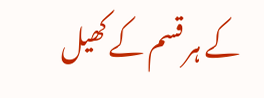کے ہر قسم کے کھیل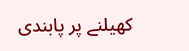کھیلنے پر پابندی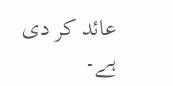عائد کر دی ہے۔